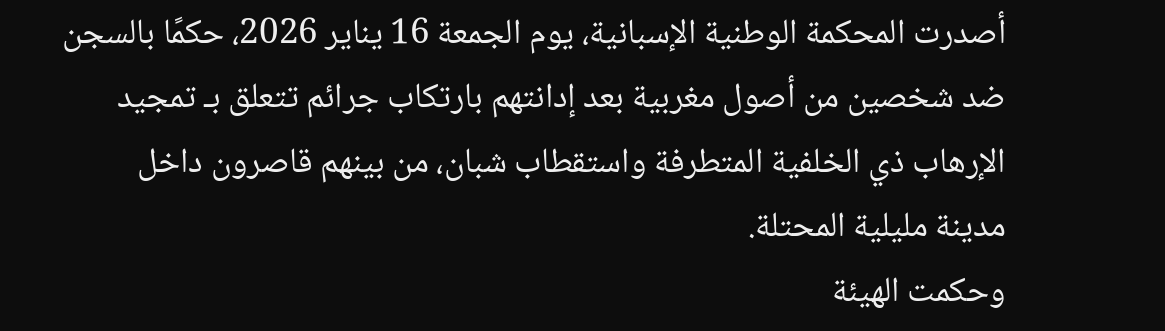أصدرت المحكمة الوطنية الإسبانية، يوم الجمعة 16 يناير 2026، حكمًا بالسجن ضد شخصين من أصول مغربية بعد إدانتهم بارتكاب جرائم تتعلق بـ تمجيد الإرهاب ذي الخلفية المتطرفة واستقطاب شبان، من بينهم قاصرون داخل مدينة مليلية المحتلة.
وحكمت الهيئة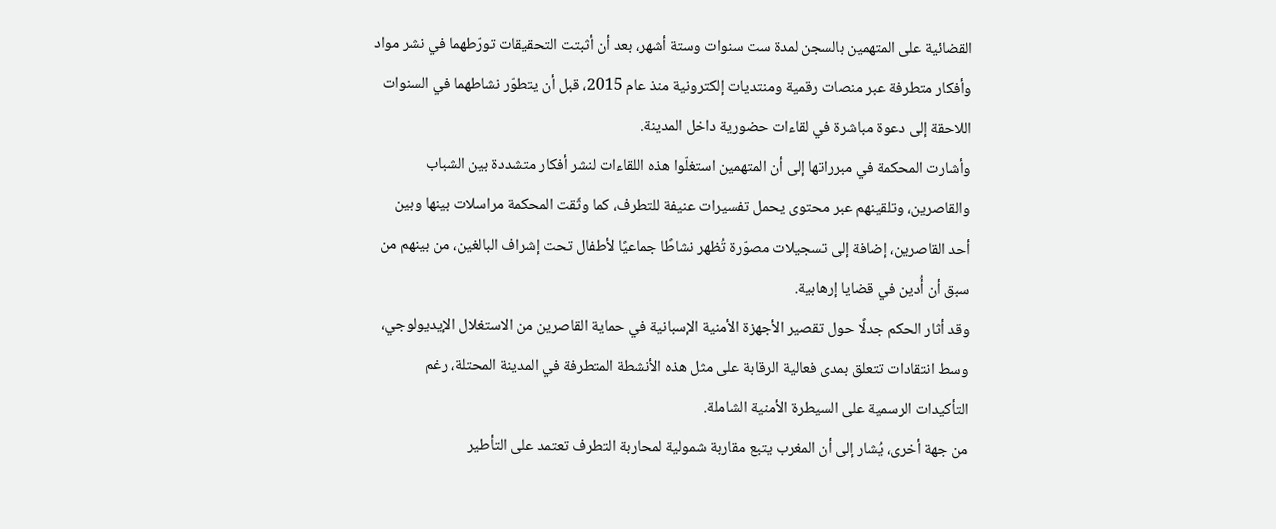القضائية على المتهمين بالسجن لمدة ست سنوات وستة أشهر، بعد أن أثبتت التحقيقات تورّطهما في نشر مواد وأفكار متطرفة عبر منصات رقمية ومنتديات إلكترونية منذ عام 2015، قبل أن يتطوّر نشاطهما في السنوات اللاحقة إلى دعوة مباشرة في لقاءات حضورية داخل المدينة.
وأشارت المحكمة في مبرراتها إلى أن المتهمين استغلّوا هذه اللقاءات لنشر أفكار متشددة بين الشباب والقاصرين، وتلقينهم عبر محتوى يحمل تفسيرات عنيفة للتطرف، كما وثّقت المحكمة مراسلات بينها وبين أحد القاصرين، إضافة إلى تسجيلات مصوّرة تُظهر نشاطًا جماعيًا لأطفال تحت إشراف البالغين، من بينهم من سبق أن أُدين في قضايا إرهابية.
وقد أثار الحكم جدلًا حول تقصير الأجهزة الأمنية الإسبانية في حماية القاصرين من الاستغلال الإيديولوجي، وسط انتقادات تتعلق بمدى فعالية الرقابة على مثل هذه الأنشطة المتطرفة في المدينة المحتلة، رغم التأكيدات الرسمية على السيطرة الأمنية الشاملة.
من جهة أخرى، يُشار إلى أن المغرب يتبع مقاربة شمولية لمحاربة التطرف تعتمد على التأطير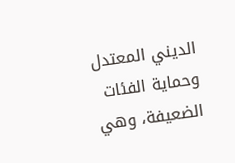الديني المعتدل وحماية الفئات الضعيفة، وهي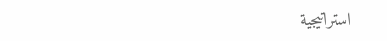استراتيجية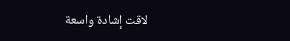لاقت إشادة واسعة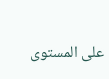على المستوى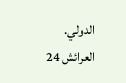الدولي.
العرائش 24